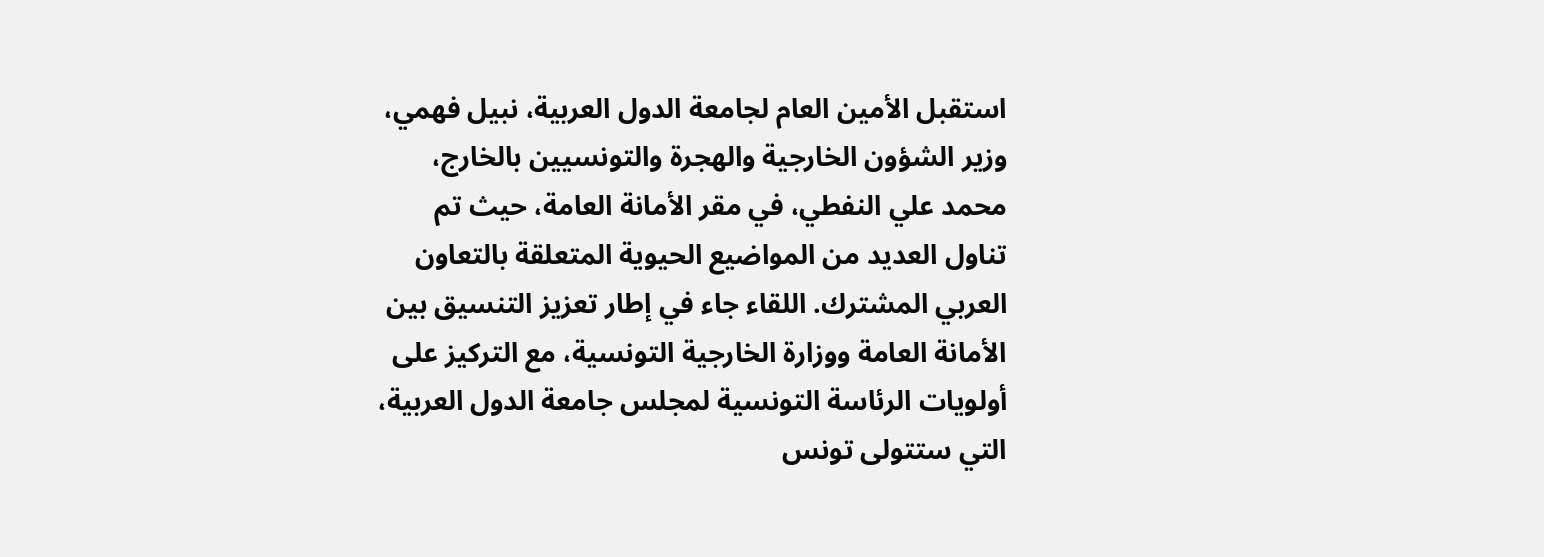استقبل الأمين العام لجامعة الدول العربية، نبيل فهمي، وزير الشؤون الخارجية والهجرة والتونسيين بالخارج، محمد علي النفطي، في مقر الأمانة العامة، حيث تم تناول العديد من المواضيع الحيوية المتعلقة بالتعاون العربي المشترك. اللقاء جاء في إطار تعزيز التنسيق بين الأمانة العامة ووزارة الخارجية التونسية، مع التركيز على أولويات الرئاسة التونسية لمجلس جامعة الدول العربية، التي ستتولى تونس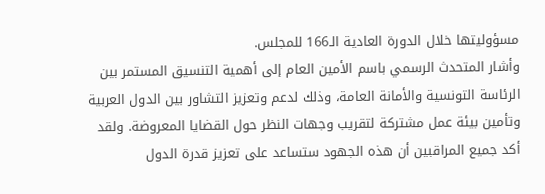مسؤوليتها خلال الدورة العادية الـ166 للمجلس.
وأشار المتحدث الرسمي باسم الأمين العام إلى أهمية التنسيق المستمر بين الرئاسة التونسية والأمانة العامة، وذلك لدعم وتعزيز التشاور بين الدول العربية وتأمين بيئة عمل مشتركة لتقريب وجهات النظر حول القضايا المعروضة. ولقد أكد جميع المراقبين أن هذه الجهود ستساعد على تعزيز قدرة الدول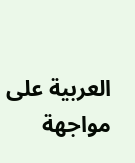العربية على مواجهة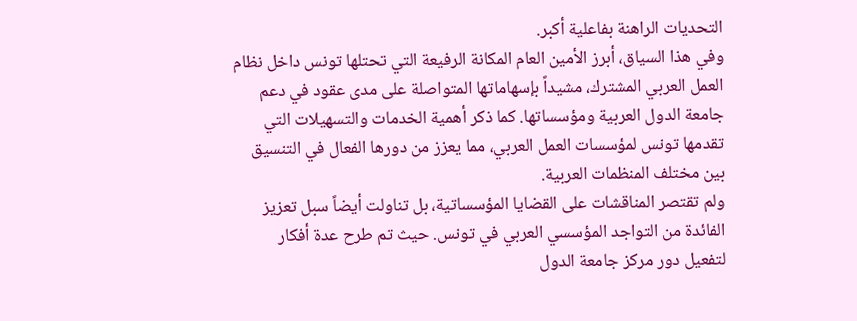التحديات الراهنة بفاعلية أكبر.
وفي هذا السياق، أبرز الأمين العام المكانة الرفيعة التي تحتلها تونس داخل نظام العمل العربي المشترك، مشيداً بإسهاماتها المتواصلة على مدى عقود في دعم جامعة الدول العربية ومؤسساتها. كما ذكر أهمية الخدمات والتسهيلات التي تقدمها تونس لمؤسسات العمل العربي، مما يعزز من دورها الفعال في التنسيق بين مختلف المنظمات العربية.
ولم تقتصر المناقشات على القضايا المؤسساتية، بل تناولت أيضاً سبل تعزيز الفائدة من التواجد المؤسسي العربي في تونس. حيث تم طرح عدة أفكار لتفعيل دور مركز جامعة الدول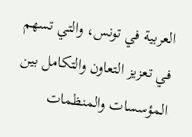العربية في تونس، والتي تسهم في تعزيز التعاون والتكامل بين المؤسسات والمنظمات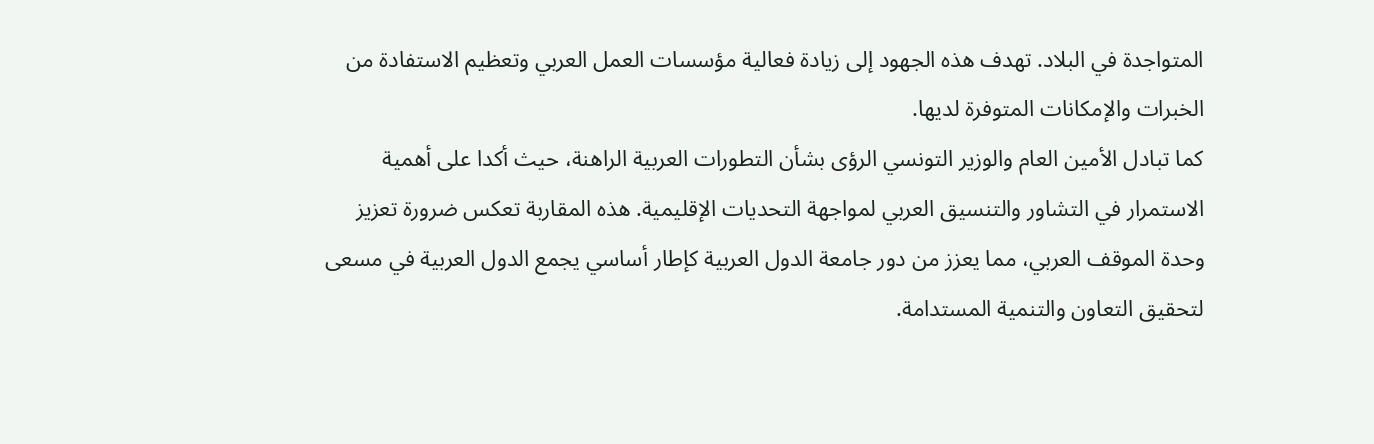المتواجدة في البلاد. تهدف هذه الجهود إلى زيادة فعالية مؤسسات العمل العربي وتعظيم الاستفادة من الخبرات والإمكانات المتوفرة لديها.
كما تبادل الأمين العام والوزير التونسي الرؤى بشأن التطورات العربية الراهنة، حيث أكدا على أهمية الاستمرار في التشاور والتنسيق العربي لمواجهة التحديات الإقليمية. هذه المقاربة تعكس ضرورة تعزيز وحدة الموقف العربي، مما يعزز من دور جامعة الدول العربية كإطار أساسي يجمع الدول العربية في مسعى لتحقيق التعاون والتنمية المستدامة.